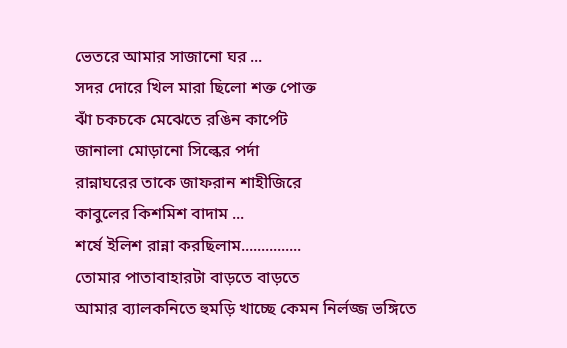ভেতরে আমার সাজানো ঘর ...
সদর দোরে খিল মারা ছিলো শক্ত পোক্ত
ঝাঁ চকচকে মেঝেতে রঙিন কার্পেট
জানালা মোড়ানো সিল্কের পর্দা
রান্নাঘরের তাকে জাফরান শাহীজিরে
কাবুলের কিশমিশ বাদাম ...
শর্ষে ইলিশ রান্না করছিলাম...............
তোমার পাতাবাহারটা বাড়তে বাড়তে
আমার ব্যালকনিতে হুমড়ি খাচ্ছে কেমন নির্লজ্জ ভঙ্গিতে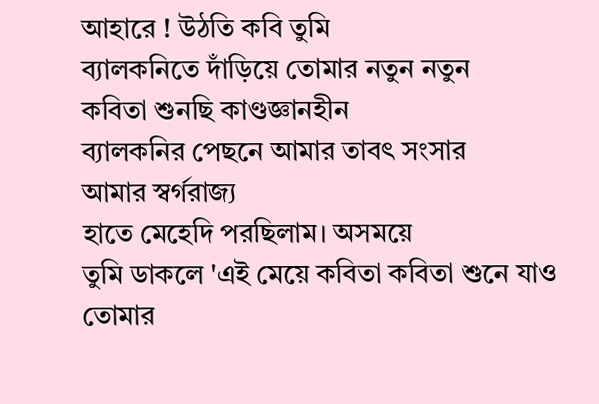আহারে ! উঠতি কবি তুমি
ব্যালকনিতে দাঁড়িয়ে তোমার নতুন নতুন
কবিতা শুনছি কাণ্ডজ্ঞানহীন
ব্যালকনির পেছনে আমার তাবৎ সংসার
আমার স্বর্গরাজ্য
হাতে মেহেদি পরছিলাম। অসময়ে
তুমি ডাকলে 'এই মেয়ে কবিতা কবিতা শুনে যাও
তোমার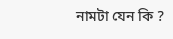নামটা যেন কি ?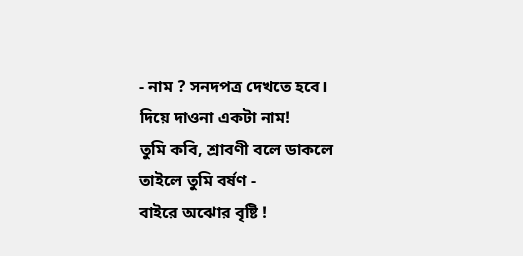- নাম ? সনদপত্র দেখতে হবে।
দিয়ে দাওনা একটা নাম!
তুমি কবি, শ্রাবণী বলে ডাকলে
তাইলে তুমি বর্ষণ -
বাইরে অঝোর বৃষ্টি !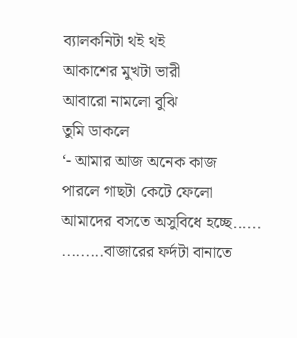ব্যালকনিটা থই থই
আকাশের মুখটা ভারী
আবারো নামলো বুঝি
তুমি ডাকলে
‘- আমার আজ অনেক কাজ
পারলে গাছটা কেটে ফেলো
আমাদের বসতে অসুবিধে হচ্ছে......
.........বাজারের ফর্দটা বানাতে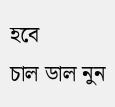হবে
চাল ডাল নুন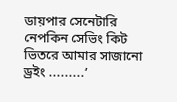ডায়পার সেনেটারি নেপকিন সেভিং কিট
ভিতরে আমার সাজানো ড্রইং .........’